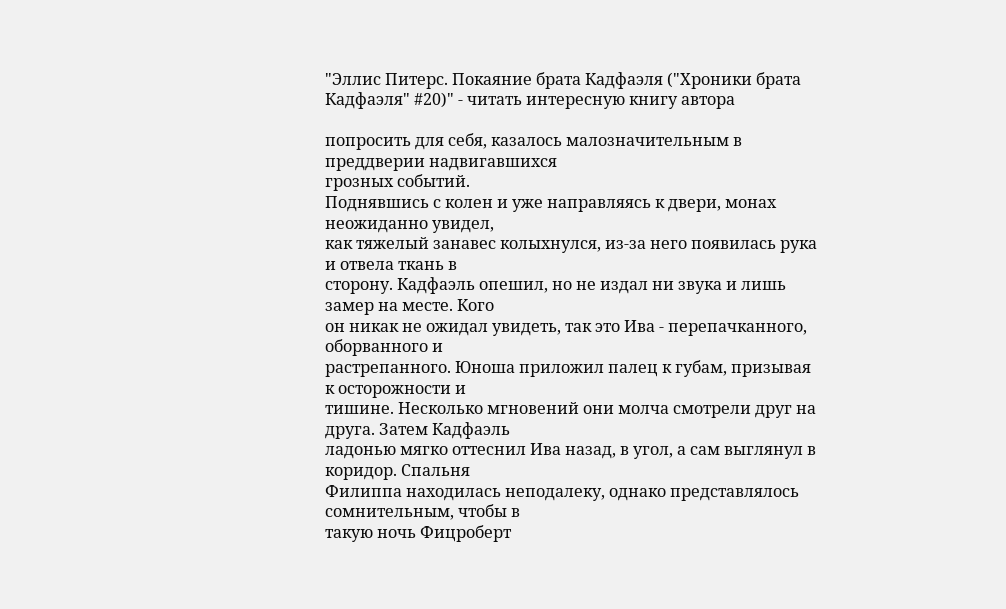"Эллис Питерс. Покаяние брата Кадфаэля ("Хроники брата Кадфаэля" #20)" - читать интересную книгу автора

попросить для себя, казалось малозначительным в преддверии надвигавшихся
грозных событий.
Поднявшись с колен и уже направляясь к двери, монах неожиданно увидел,
как тяжелый занавес колыхнулся, из-за него появилась рука и отвела ткань в
сторону. Кадфаэль опешил, но не издал ни звука и лишь замер на месте. Кого
он никак не ожидал увидеть, так это Ива - перепачканного, оборванного и
растрепанного. Юноша приложил палец к губам, призывая к осторожности и
тишине. Несколько мгновений они молча смотрели друг на друга. Затем Кадфаэль
ладонью мягко оттеснил Ива назад, в угол, а сам выглянул в коридор. Спальня
Филиппа находилась неподалеку, однако представлялось сомнительным, чтобы в
такую ночь Фицроберт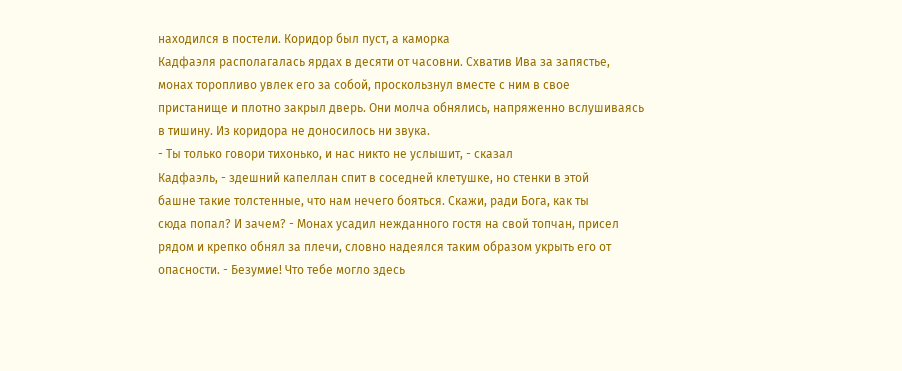находился в постели. Коридор был пуст, а каморка
Кадфаэля располагалась ярдах в десяти от часовни. Схватив Ива за запястье,
монах торопливо увлек его за собой, проскользнул вместе с ним в свое
пристанище и плотно закрыл дверь. Они молча обнялись, напряженно вслушиваясь
в тишину. Из коридора не доносилось ни звука.
- Ты только говори тихонько, и нас никто не услышит, - сказал
Кадфаэль, - здешний капеллан спит в соседней клетушке, но стенки в этой
башне такие толстенные, что нам нечего бояться. Скажи, ради Бога, как ты
сюда попал? И зачем? - Монах усадил нежданного гостя на свой топчан, присел
рядом и крепко обнял за плечи, словно надеялся таким образом укрыть его от
опасности. - Безумие! Что тебе могло здесь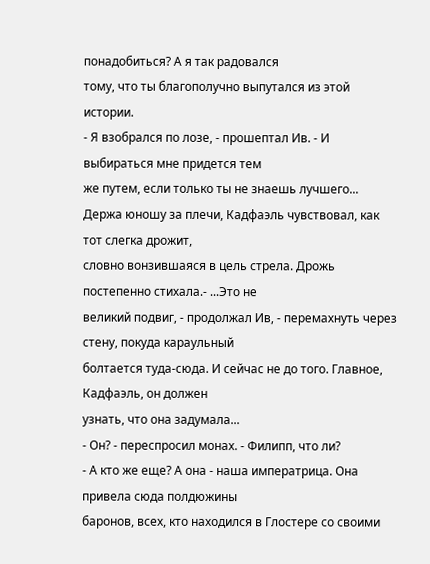понадобиться? А я так радовался
тому, что ты благополучно выпутался из этой истории.
- Я взобрался по лозе, - прошептал Ив. - И выбираться мне придется тем
же путем, если только ты не знаешь лучшего...
Держа юношу за плечи, Кадфаэль чувствовал, как тот слегка дрожит,
словно вонзившаяся в цель стрела. Дрожь постепенно стихала.- ...Это не
великий подвиг, - продолжал Ив, - перемахнуть через стену, покуда караульный
болтается туда-сюда. И сейчас не до того. Главное, Кадфаэль, он должен
узнать, что она задумала...
- Он? - переспросил монах. - Филипп, что ли?
- А кто же еще? А она - наша императрица. Она привела сюда полдюжины
баронов, всех, кто находился в Глостере со своими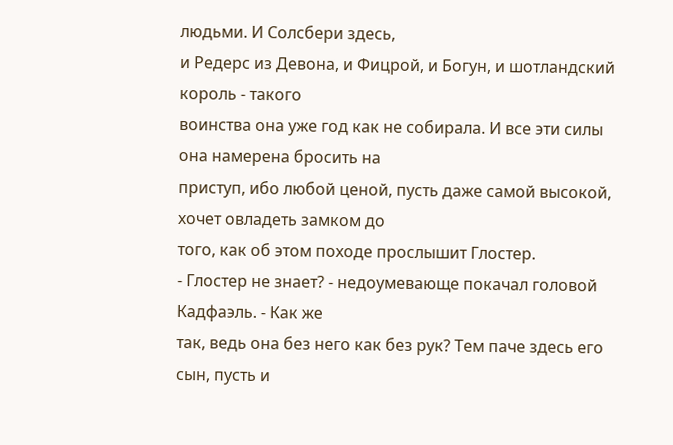людьми. И Солсбери здесь,
и Редерс из Девона, и Фицрой, и Богун, и шотландский король - такого
воинства она уже год как не собирала. И все эти силы она намерена бросить на
приступ, ибо любой ценой, пусть даже самой высокой, хочет овладеть замком до
того, как об этом походе прослышит Глостер.
- Глостер не знает? - недоумевающе покачал головой Кадфаэль. - Как же
так, ведь она без него как без рук? Тем паче здесь его сын, пусть и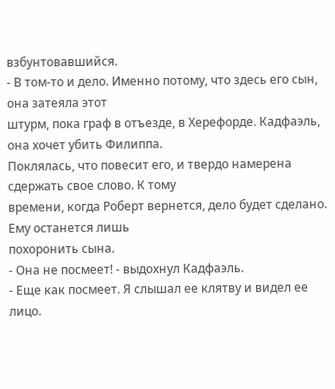взбунтовавшийся.
- В том-то и дело. Именно потому, что здесь его сын, она затеяла этот
штурм, пока граф в отъезде, в Херефорде. Кадфаэль, она хочет убить Филиппа.
Поклялась, что повесит его, и твердо намерена сдержать свое слово. К тому
времени, когда Роберт вернется, дело будет сделано. Ему останется лишь
похоронить сына.
- Она не посмеет! - выдохнул Кадфаэль.
- Еще как посмеет. Я слышал ее клятву и видел ее лицо.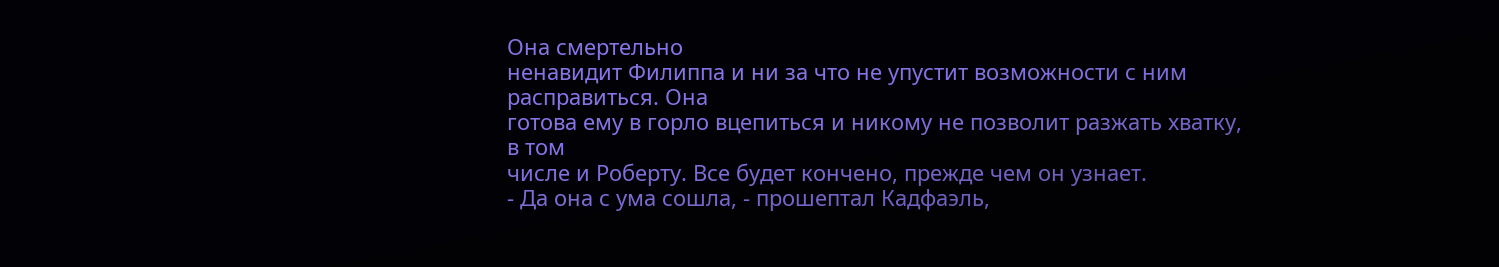Она смертельно
ненавидит Филиппа и ни за что не упустит возможности с ним расправиться. Она
готова ему в горло вцепиться и никому не позволит разжать хватку, в том
числе и Роберту. Все будет кончено, прежде чем он узнает.
- Да она с ума сошла, - прошептал Кадфаэль,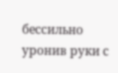бессильно уронив руки с